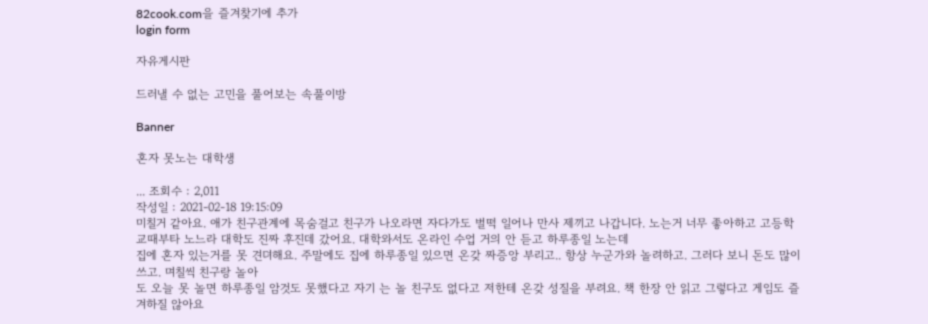82cook.com을 즐겨찾기에 추가
login form

자유게시판

드러낼 수 없는 고민을 풀어보는 속풀이방

Banner

혼자 못노는 대학생

... 조회수 : 2,011
작성일 : 2021-02-18 19:15:09
미칠거 같아요. 애가 친구관계에 목숨걸고 친구가 나오라면 자다가도 벌떡 일어나 만사 제끼고 나갑니다. 노는거 너무 좋아하고 고등학교때부타 노느라 대학도 진짜 후진데 갔어요. 대학와서도 온라인 수업 거의 안 듣고 하루종일 노는데
집에 혼자 있는거를 못 견뎌해요. 주말에도 집에 하루종일 있으면 온갖 짜증앙 부리고.. 항상 누군가와 놀려하고. 그러다 보니 돈도 많이 쓰고. 며칠씩 친구랑 놀아
도 오늘 못 놀면 하루종일 암것도 못했다고 자기 는 놀 친구도 없다고 저한테 온갖 성질을 부려요. 책 한장 안 읽고 그렇다고 게임도 즐겨하질 않아요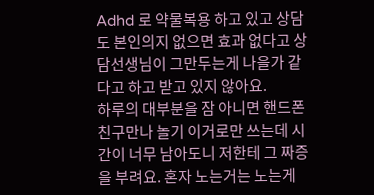Adhd 로 약물복용 하고 있고 상담도 본인의지 없으면 효과 없다고 상담선생님이 그만두는게 나을가 같다고 하고 받고 있지 않아요.
하루의 대부분을 잠 아니면 핸드폰 친구만나 놀기 이거로만 쓰는데 시간이 너무 남아도니 저한테 그 짜증을 부려요. 혼자 노는거는 노는게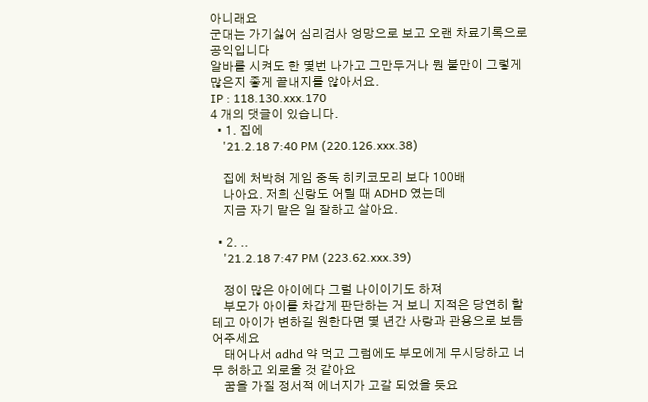아니래요
군대는 가기싫어 심리검사 엉망으로 보고 오랜 차료기록으로 공익입니다
알바를 시켜도 한 몇번 나가고 그만두거나 뭔 불만이 그렇게 많은지 좋게 끝내지를 않아서요.
IP : 118.130.xxx.170
4 개의 댓글이 있습니다.
  • 1. 집에
    '21.2.18 7:40 PM (220.126.xxx.38)

    집에 처박혀 게임 중독 히키코모리 보다 100배
    나아요. 저희 신랑도 어릴 때 ADHD 였는데
    지금 자기 맡은 일 잘하고 살아요.

  • 2. ..
    '21.2.18 7:47 PM (223.62.xxx.39)

    정이 많은 아이에다 그럴 나이이기도 하져
    부모가 아이를 차갑게 판단하는 거 보니 지적은 당연히 할테고 아이가 변하길 원한다면 몇 년간 사랑과 관용으로 보듬어주세요
    태어나서 adhd 약 먹고 그럼에도 부모에게 무시당하고 너무 허하고 외로울 것 같아요
    꿈을 가질 정서적 에너지가 고갈 되었을 듯요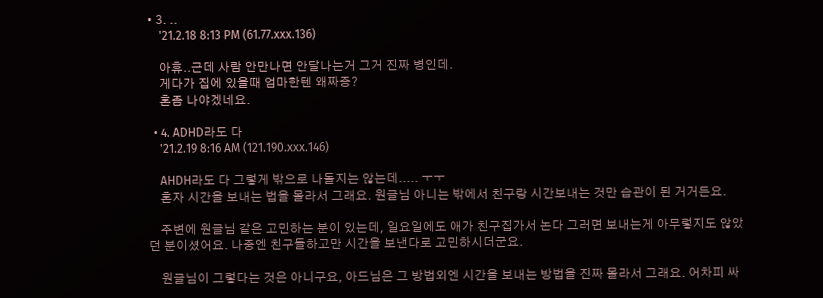• 3. ..
    '21.2.18 8:13 PM (61.77.xxx.136)

    아휴..근데 사람 안만나면 안달나는거 그거 진짜 병인데.
    게다가 집에 있을때 엄마한텐 왜짜증?
    혼좀 나야겠네요.

  • 4. ADHD라도 다
    '21.2.19 8:16 AM (121.190.xxx.146)

    AHDH라도 다 그렇게 밖으로 나돌지는 않는데..... ㅜㅜ
    혼자 시간을 보내는 법을 몰라서 그래요. 원글님 아니는 밖에서 친구랑 시간보내는 것만 습관이 된 거거든요.

    주변에 원글님 같은 고민하는 분이 있는데, 일요일에도 애가 친구집가서 논다 그러면 보내는게 아무렇지도 않았던 분이셨어요. 나중엔 친구들하고만 시간을 보낸다로 고민하시더군요.

    원글님이 그렇다는 것은 아니구요, 아드님은 그 방법외엔 시간을 보내는 방법을 진짜 몰라서 그래요. 어차피 싸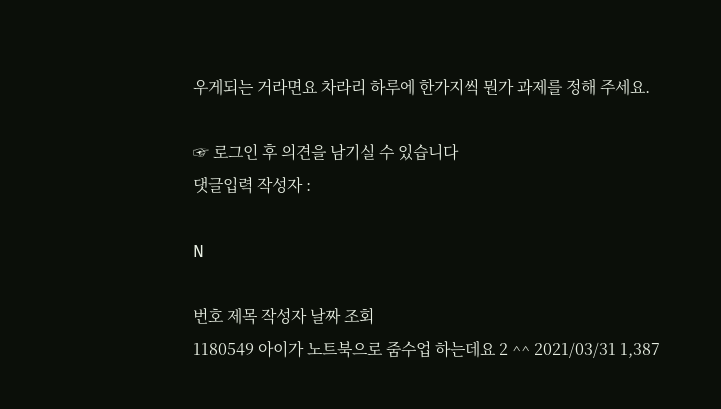우게되는 거라면요 차라리 하루에 한가지씩 뭔가 과제를 정해 주세요.

☞ 로그인 후 의견을 남기실 수 있습니다
댓글입력 작성자 :

N

번호 제목 작성자 날짜 조회
1180549 아이가 노트북으로 줌수업 하는데요 2 ^^ 2021/03/31 1,387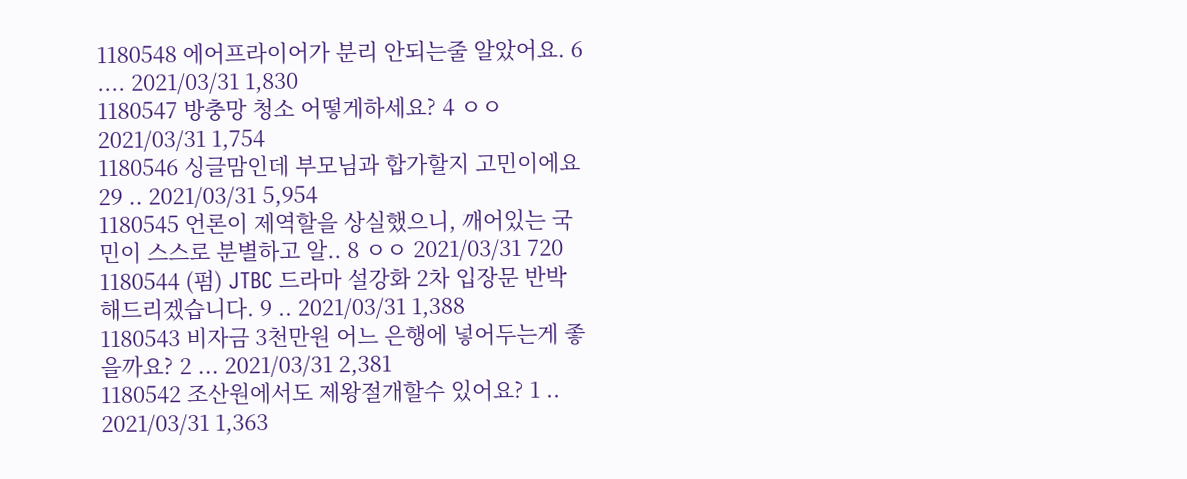1180548 에어프라이어가 분리 안되는줄 알았어요. 6 .... 2021/03/31 1,830
1180547 방충망 청소 어떻게하세요? 4 ㅇㅇ 2021/03/31 1,754
1180546 싱글맘인데 부모님과 합가할지 고민이에요 29 .. 2021/03/31 5,954
1180545 언론이 제역할을 상실했으니, 깨어있는 국민이 스스로 분별하고 알.. 8 ㅇㅇ 2021/03/31 720
1180544 (펌) JTBC 드라마 설강화 2차 입장문 반박해드리겠습니다. 9 .. 2021/03/31 1,388
1180543 비자금 3천만원 어느 은행에 넣어두는게 좋을까요? 2 ... 2021/03/31 2,381
1180542 조산원에서도 제왕절개할수 있어요? 1 .. 2021/03/31 1,363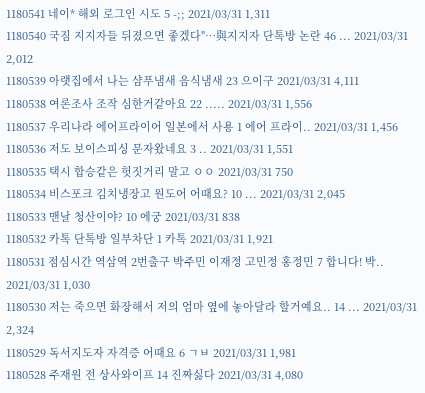1180541 네이* 해외 로그인 시도 5 -;; 2021/03/31 1,311
1180540 국짐 지지자들 뒤졌으면 좋겠다"…與지지자 단톡방 논란 46 ... 2021/03/31 2,012
1180539 아랫집에서 나는 샴푸냄새 음식냄새 23 으이구 2021/03/31 4,111
1180538 여론조사 조작 심한거같아요 22 ..... 2021/03/31 1,556
1180537 우리나라 에어프라이어 일본에서 사용 1 에어 프라이.. 2021/03/31 1,456
1180536 저도 보이스피싱 문자왔네요 3 .. 2021/03/31 1,551
1180535 택시 합승같은 헛짓거리 말고 ㅇㅇ 2021/03/31 750
1180534 비스포크 김치냉장고 원도어 어때요? 10 ... 2021/03/31 2,045
1180533 맨날 청산이야? 10 에궁 2021/03/31 838
1180532 카톡 단톡방 일부차단 1 카톡 2021/03/31 1,921
1180531 점심시간 역삼역 2번출구 박주민 이재정 고민정 홍정민 7 합니다! 박.. 2021/03/31 1,030
1180530 저는 죽으면 화장해서 저의 엄마 옆에 놓아달라 할거예요.. 14 ... 2021/03/31 2,324
1180529 독서지도자 자격증 어때요 6 ㄱㅂ 2021/03/31 1,981
1180528 주재원 전 상사와이프 14 진짜싫다 2021/03/31 4,080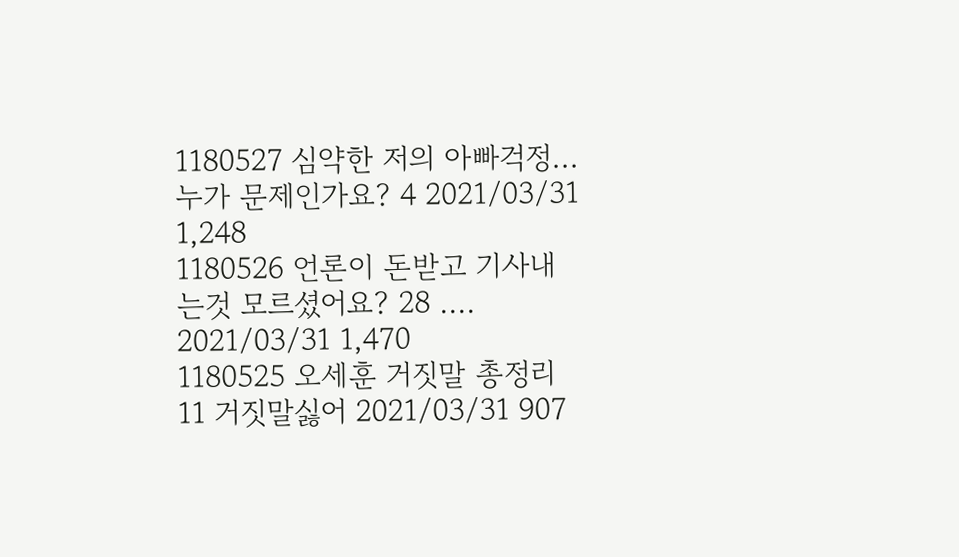1180527 심약한 저의 아빠걱정...누가 문제인가요? 4 2021/03/31 1,248
1180526 언론이 돈받고 기사내는것 모르셨어요? 28 .... 2021/03/31 1,470
1180525 오세훈 거짓말 총정리 11 거짓말싫어 2021/03/31 907